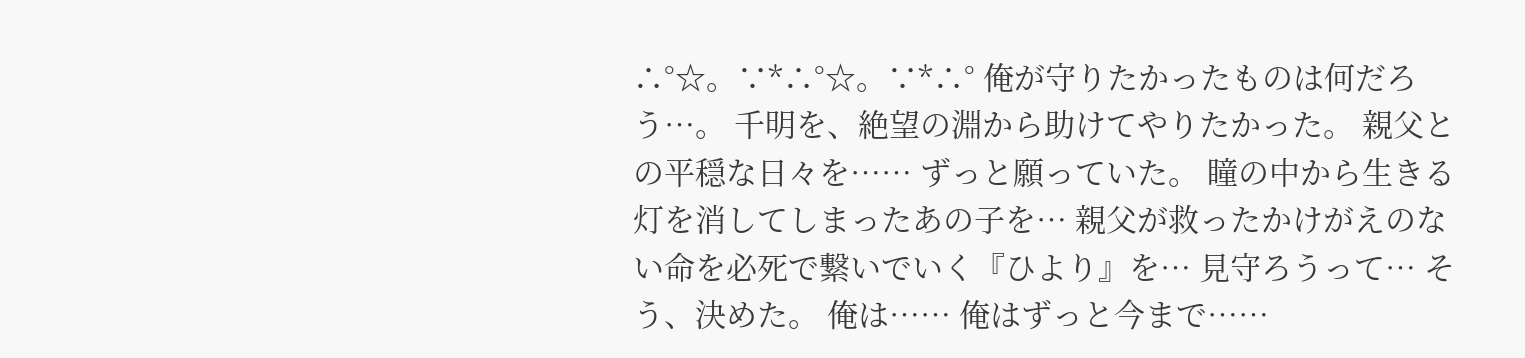∴°☆。∵*∴°☆。∵*∴° 俺が守りたかったものは何だろう…。 千明を、絶望の淵から助けてやりたかった。 親父との平穏な日々を…… ずっと願っていた。 瞳の中から生きる灯を消してしまったあの子を… 親父が救ったかけがえのない命を必死で繋いでいく『ひより』を… 見守ろうって… そう、決めた。 俺は…… 俺はずっと今まで……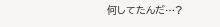何してたんだ…?